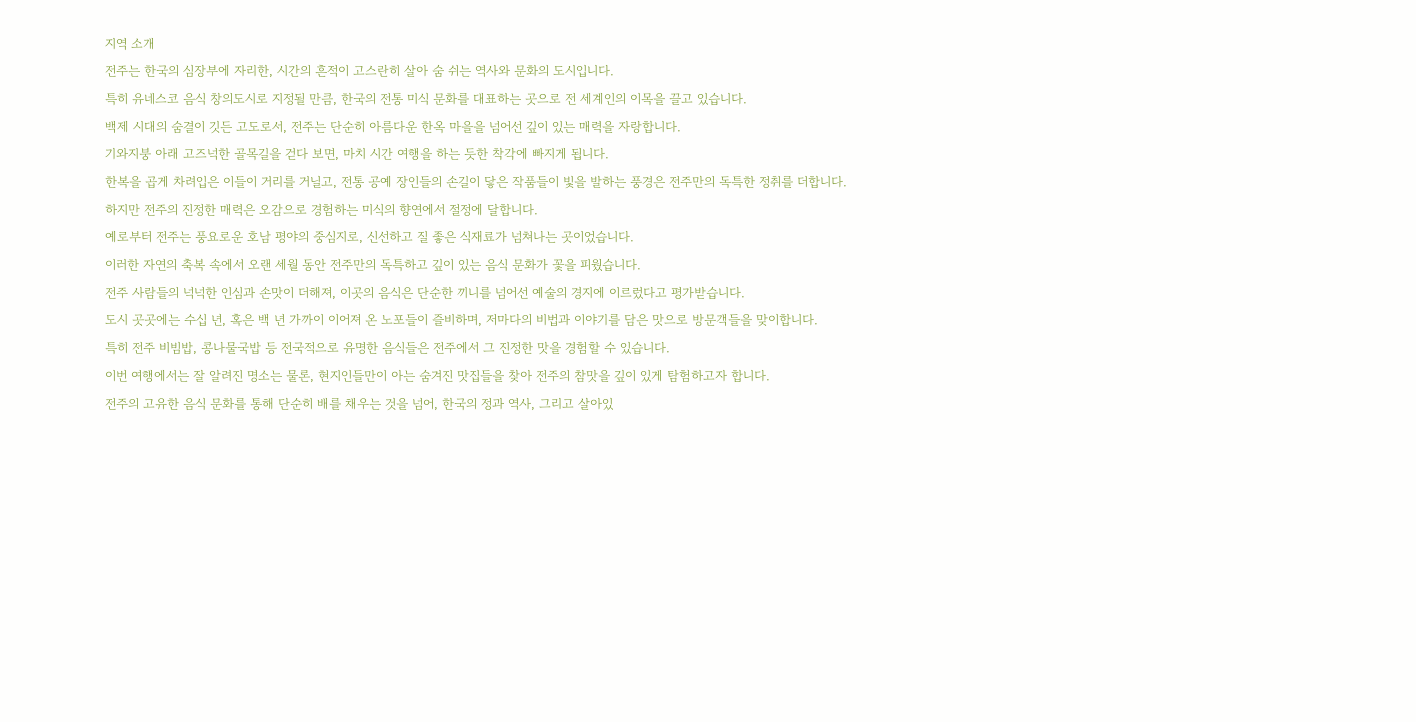지역 소개
전주는 한국의 심장부에 자리한, 시간의 흔적이 고스란히 살아 숨 쉬는 역사와 문화의 도시입니다.
특히 유네스코 음식 창의도시로 지정될 만큼, 한국의 전통 미식 문화를 대표하는 곳으로 전 세계인의 이목을 끌고 있습니다.
백제 시대의 숨결이 깃든 고도로서, 전주는 단순히 아름다운 한옥 마을을 넘어선 깊이 있는 매력을 자랑합니다.
기와지붕 아래 고즈넉한 골목길을 걷다 보면, 마치 시간 여행을 하는 듯한 착각에 빠지게 됩니다.
한복을 곱게 차려입은 이들이 거리를 거닐고, 전통 공예 장인들의 손길이 닿은 작품들이 빛을 발하는 풍경은 전주만의 독특한 정취를 더합니다.
하지만 전주의 진정한 매력은 오감으로 경험하는 미식의 향연에서 절정에 달합니다.
예로부터 전주는 풍요로운 호남 평야의 중심지로, 신선하고 질 좋은 식재료가 넘쳐나는 곳이었습니다.
이러한 자연의 축복 속에서 오랜 세월 동안 전주만의 독특하고 깊이 있는 음식 문화가 꽃을 피웠습니다.
전주 사람들의 넉넉한 인심과 손맛이 더해져, 이곳의 음식은 단순한 끼니를 넘어선 예술의 경지에 이르렀다고 평가받습니다.
도시 곳곳에는 수십 년, 혹은 백 년 가까이 이어져 온 노포들이 즐비하며, 저마다의 비법과 이야기를 담은 맛으로 방문객들을 맞이합니다.
특히 전주 비빔밥, 콩나물국밥 등 전국적으로 유명한 음식들은 전주에서 그 진정한 맛을 경험할 수 있습니다.
이번 여행에서는 잘 알려진 명소는 물론, 현지인들만이 아는 숨겨진 맛집들을 찾아 전주의 참맛을 깊이 있게 탐험하고자 합니다.
전주의 고유한 음식 문화를 통해 단순히 배를 채우는 것을 넘어, 한국의 정과 역사, 그리고 살아있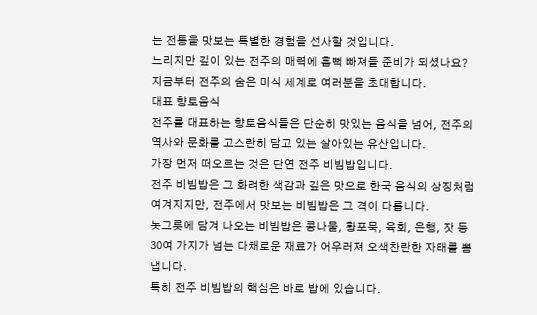는 전통을 맛보는 특별한 경험을 선사할 것입니다.
느리지만 깊이 있는 전주의 매력에 흠뻑 빠져들 준비가 되셨나요?
지금부터 전주의 숨은 미식 세계로 여러분을 초대합니다.
대표 향토음식
전주를 대표하는 향토음식들은 단순히 맛있는 음식을 넘어, 전주의 역사와 문화를 고스란히 담고 있는 살아있는 유산입니다.
가장 먼저 떠오르는 것은 단연 전주 비빔밥입니다.
전주 비빔밥은 그 화려한 색감과 깊은 맛으로 한국 음식의 상징처럼 여겨지지만, 전주에서 맛보는 비빔밥은 그 격이 다릅니다.
놋그릇에 담겨 나오는 비빔밥은 콩나물, 황포묵, 육회, 은행, 잣 등 30여 가지가 넘는 다채로운 재료가 어우러져 오색찬란한 자태를 뽐냅니다.
특히 전주 비빔밥의 핵심은 바로 밥에 있습니다.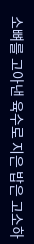소뼈를 고아낸 육수로 지은 밥은 고소하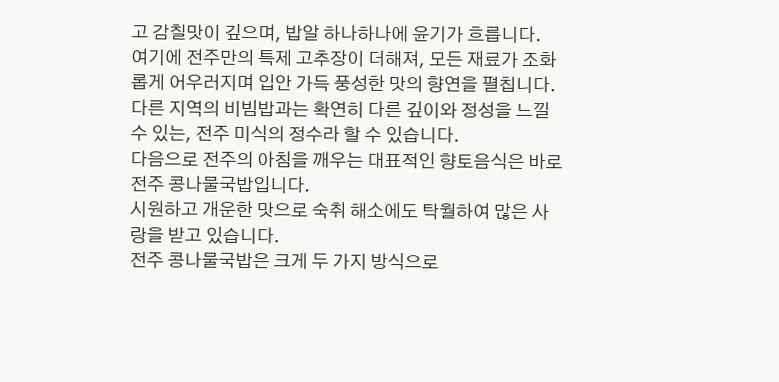고 감칠맛이 깊으며, 밥알 하나하나에 윤기가 흐릅니다.
여기에 전주만의 특제 고추장이 더해져, 모든 재료가 조화롭게 어우러지며 입안 가득 풍성한 맛의 향연을 펼칩니다.
다른 지역의 비빔밥과는 확연히 다른 깊이와 정성을 느낄 수 있는, 전주 미식의 정수라 할 수 있습니다.
다음으로 전주의 아침을 깨우는 대표적인 향토음식은 바로 전주 콩나물국밥입니다.
시원하고 개운한 맛으로 숙취 해소에도 탁월하여 많은 사랑을 받고 있습니다.
전주 콩나물국밥은 크게 두 가지 방식으로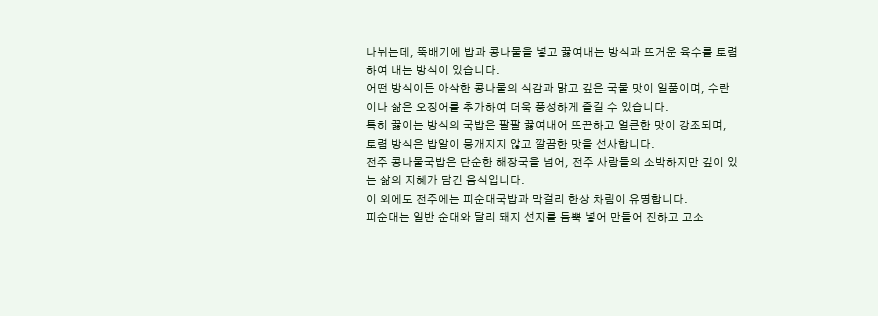나뉘는데, 뚝배기에 밥과 콩나물을 넣고 끓여내는 방식과 뜨거운 육수를 토렴하여 내는 방식이 있습니다.
어떤 방식이든 아삭한 콩나물의 식감과 맑고 깊은 국물 맛이 일품이며, 수란이나 삶은 오징어를 추가하여 더욱 풍성하게 즐길 수 있습니다.
특히 끓이는 방식의 국밥은 팔팔 끓여내어 뜨끈하고 얼큰한 맛이 강조되며, 토렴 방식은 밥알이 뭉개지지 않고 깔끔한 맛을 선사합니다.
전주 콩나물국밥은 단순한 해장국을 넘어, 전주 사람들의 소박하지만 깊이 있는 삶의 지혜가 담긴 음식입니다.
이 외에도 전주에는 피순대국밥과 막걸리 한상 차림이 유명합니다.
피순대는 일반 순대와 달리 돼지 선지를 듬뿍 넣어 만들어 진하고 고소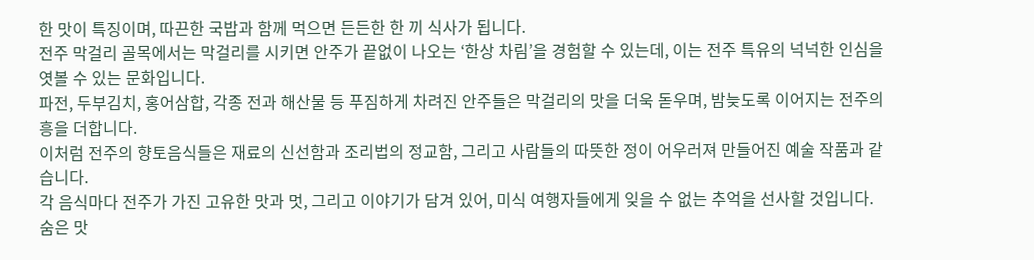한 맛이 특징이며, 따끈한 국밥과 함께 먹으면 든든한 한 끼 식사가 됩니다.
전주 막걸리 골목에서는 막걸리를 시키면 안주가 끝없이 나오는 ‘한상 차림’을 경험할 수 있는데, 이는 전주 특유의 넉넉한 인심을 엿볼 수 있는 문화입니다.
파전, 두부김치, 홍어삼합, 각종 전과 해산물 등 푸짐하게 차려진 안주들은 막걸리의 맛을 더욱 돋우며, 밤늦도록 이어지는 전주의 흥을 더합니다.
이처럼 전주의 향토음식들은 재료의 신선함과 조리법의 정교함, 그리고 사람들의 따뜻한 정이 어우러져 만들어진 예술 작품과 같습니다.
각 음식마다 전주가 가진 고유한 맛과 멋, 그리고 이야기가 담겨 있어, 미식 여행자들에게 잊을 수 없는 추억을 선사할 것입니다.
숨은 맛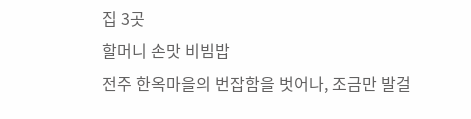집 3곳
할머니 손맛 비빔밥
전주 한옥마을의 번잡함을 벗어나, 조금만 발걸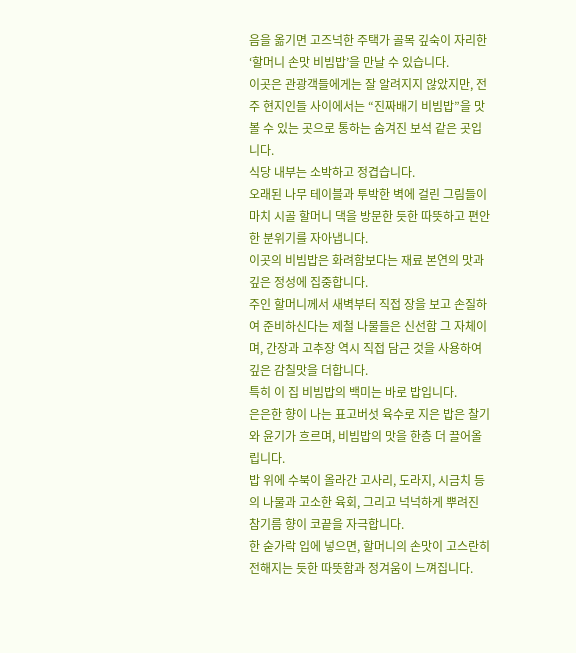음을 옮기면 고즈넉한 주택가 골목 깊숙이 자리한 ‘할머니 손맛 비빔밥’을 만날 수 있습니다.
이곳은 관광객들에게는 잘 알려지지 않았지만, 전주 현지인들 사이에서는 “진짜배기 비빔밥”을 맛볼 수 있는 곳으로 통하는 숨겨진 보석 같은 곳입니다.
식당 내부는 소박하고 정겹습니다.
오래된 나무 테이블과 투박한 벽에 걸린 그림들이 마치 시골 할머니 댁을 방문한 듯한 따뜻하고 편안한 분위기를 자아냅니다.
이곳의 비빔밥은 화려함보다는 재료 본연의 맛과 깊은 정성에 집중합니다.
주인 할머니께서 새벽부터 직접 장을 보고 손질하여 준비하신다는 제철 나물들은 신선함 그 자체이며, 간장과 고추장 역시 직접 담근 것을 사용하여 깊은 감칠맛을 더합니다.
특히 이 집 비빔밥의 백미는 바로 밥입니다.
은은한 향이 나는 표고버섯 육수로 지은 밥은 찰기와 윤기가 흐르며, 비빔밥의 맛을 한층 더 끌어올립니다.
밥 위에 수북이 올라간 고사리, 도라지, 시금치 등의 나물과 고소한 육회, 그리고 넉넉하게 뿌려진 참기름 향이 코끝을 자극합니다.
한 숟가락 입에 넣으면, 할머니의 손맛이 고스란히 전해지는 듯한 따뜻함과 정겨움이 느껴집니다.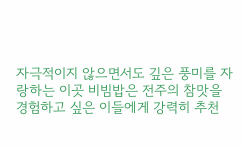자극적이지 않으면서도 깊은 풍미를 자랑하는 이곳 비빔밥은 전주의 참맛을 경험하고 싶은 이들에게 강력히 추천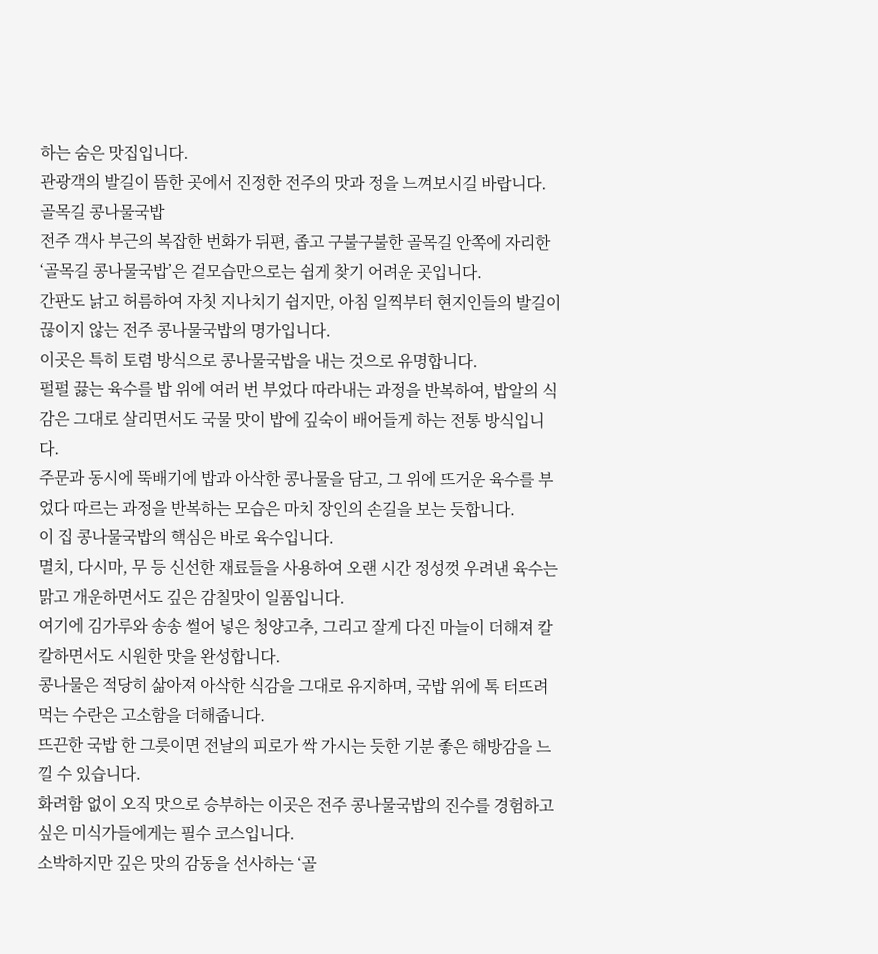하는 숨은 맛집입니다.
관광객의 발길이 뜸한 곳에서 진정한 전주의 맛과 정을 느껴보시길 바랍니다.
골목길 콩나물국밥
전주 객사 부근의 복잡한 번화가 뒤편, 좁고 구불구불한 골목길 안쪽에 자리한 ‘골목길 콩나물국밥’은 겉모습만으로는 쉽게 찾기 어려운 곳입니다.
간판도 낡고 허름하여 자칫 지나치기 쉽지만, 아침 일찍부터 현지인들의 발길이 끊이지 않는 전주 콩나물국밥의 명가입니다.
이곳은 특히 토렴 방식으로 콩나물국밥을 내는 것으로 유명합니다.
펄펄 끓는 육수를 밥 위에 여러 번 부었다 따라내는 과정을 반복하여, 밥알의 식감은 그대로 살리면서도 국물 맛이 밥에 깊숙이 배어들게 하는 전통 방식입니다.
주문과 동시에 뚝배기에 밥과 아삭한 콩나물을 담고, 그 위에 뜨거운 육수를 부었다 따르는 과정을 반복하는 모습은 마치 장인의 손길을 보는 듯합니다.
이 집 콩나물국밥의 핵심은 바로 육수입니다.
멸치, 다시마, 무 등 신선한 재료들을 사용하여 오랜 시간 정성껏 우려낸 육수는 맑고 개운하면서도 깊은 감칠맛이 일품입니다.
여기에 김가루와 송송 썰어 넣은 청양고추, 그리고 잘게 다진 마늘이 더해져 칼칼하면서도 시원한 맛을 완성합니다.
콩나물은 적당히 삶아져 아삭한 식감을 그대로 유지하며, 국밥 위에 톡 터뜨려 먹는 수란은 고소함을 더해줍니다.
뜨끈한 국밥 한 그릇이면 전날의 피로가 싹 가시는 듯한 기분 좋은 해방감을 느낄 수 있습니다.
화려함 없이 오직 맛으로 승부하는 이곳은 전주 콩나물국밥의 진수를 경험하고 싶은 미식가들에게는 필수 코스입니다.
소박하지만 깊은 맛의 감동을 선사하는 ‘골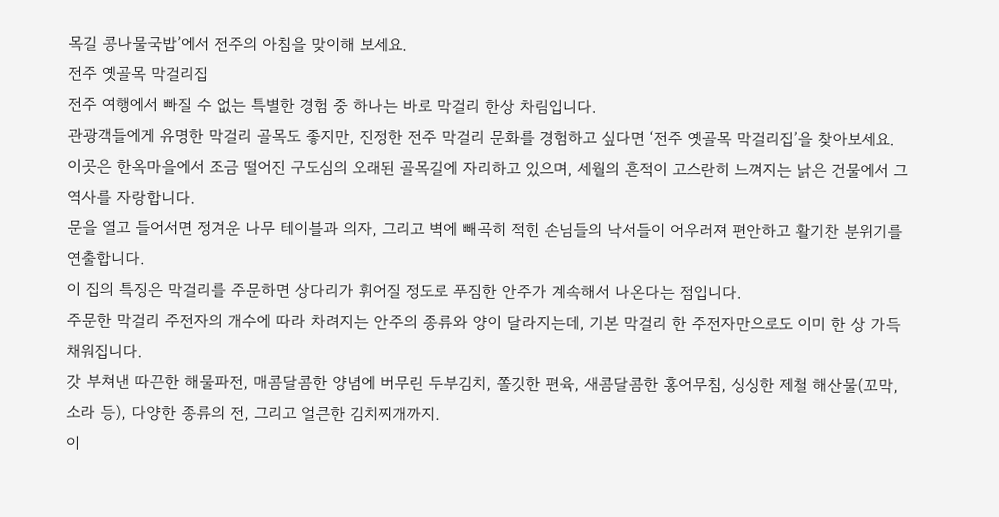목길 콩나물국밥’에서 전주의 아침을 맞이해 보세요.
전주 옛골목 막걸리집
전주 여행에서 빠질 수 없는 특별한 경험 중 하나는 바로 막걸리 한상 차림입니다.
관광객들에게 유명한 막걸리 골목도 좋지만, 진정한 전주 막걸리 문화를 경험하고 싶다면 ‘전주 옛골목 막걸리집’을 찾아보세요.
이곳은 한옥마을에서 조금 떨어진 구도심의 오래된 골목길에 자리하고 있으며, 세월의 흔적이 고스란히 느껴지는 낡은 건물에서 그 역사를 자랑합니다.
문을 열고 들어서면 정겨운 나무 테이블과 의자, 그리고 벽에 빼곡히 적힌 손님들의 낙서들이 어우러져 편안하고 활기찬 분위기를 연출합니다.
이 집의 특징은 막걸리를 주문하면 상다리가 휘어질 정도로 푸짐한 안주가 계속해서 나온다는 점입니다.
주문한 막걸리 주전자의 개수에 따라 차려지는 안주의 종류와 양이 달라지는데, 기본 막걸리 한 주전자만으로도 이미 한 상 가득 채워집니다.
갓 부쳐낸 따끈한 해물파전, 매콤달콤한 양념에 버무린 두부김치, 쫄깃한 편육, 새콤달콤한 홍어무침, 싱싱한 제철 해산물(꼬막, 소라 등), 다양한 종류의 전, 그리고 얼큰한 김치찌개까지.
이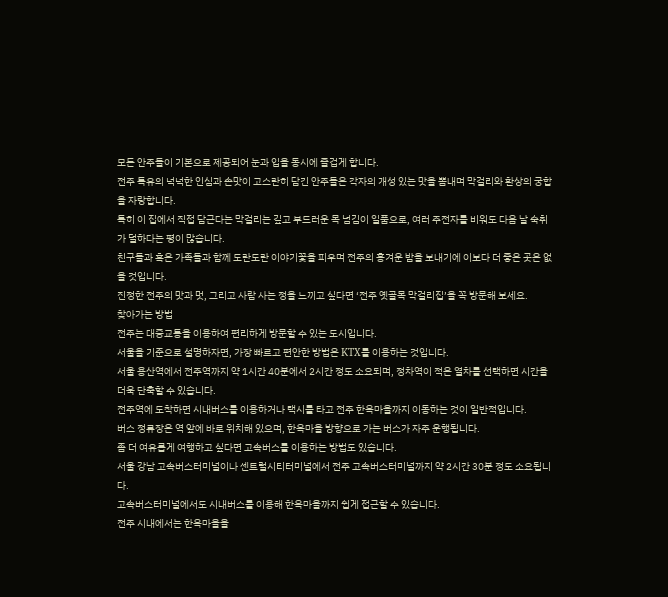모든 안주들이 기본으로 제공되어 눈과 입을 동시에 즐겁게 합니다.
전주 특유의 넉넉한 인심과 손맛이 고스란히 담긴 안주들은 각자의 개성 있는 맛을 뽐내며 막걸리와 환상의 궁합을 자랑합니다.
특히 이 집에서 직접 담근다는 막걸리는 깊고 부드러운 목 넘김이 일품으로, 여러 주전자를 비워도 다음 날 숙취가 덜하다는 평이 많습니다.
친구들과 혹은 가족들과 함께 도란도란 이야기꽃을 피우며 전주의 흥겨운 밤을 보내기에 이보다 더 좋은 곳은 없을 것입니다.
진정한 전주의 맛과 멋, 그리고 사람 사는 정을 느끼고 싶다면 ‘전주 옛골목 막걸리집’을 꼭 방문해 보세요.
찾아가는 방법
전주는 대중교통을 이용하여 편리하게 방문할 수 있는 도시입니다.
서울을 기준으로 설명하자면, 가장 빠르고 편안한 방법은 KTX를 이용하는 것입니다.
서울 용산역에서 전주역까지 약 1시간 40분에서 2시간 정도 소요되며, 정차역이 적은 열차를 선택하면 시간을 더욱 단축할 수 있습니다.
전주역에 도착하면 시내버스를 이용하거나 택시를 타고 전주 한옥마을까지 이동하는 것이 일반적입니다.
버스 정류장은 역 앞에 바로 위치해 있으며, 한옥마을 방향으로 가는 버스가 자주 운행됩니다.
좀 더 여유롭게 여행하고 싶다면 고속버스를 이용하는 방법도 있습니다.
서울 강남 고속버스터미널이나 센트럴시티터미널에서 전주 고속버스터미널까지 약 2시간 30분 정도 소요됩니다.
고속버스터미널에서도 시내버스를 이용해 한옥마을까지 쉽게 접근할 수 있습니다.
전주 시내에서는 한옥마을을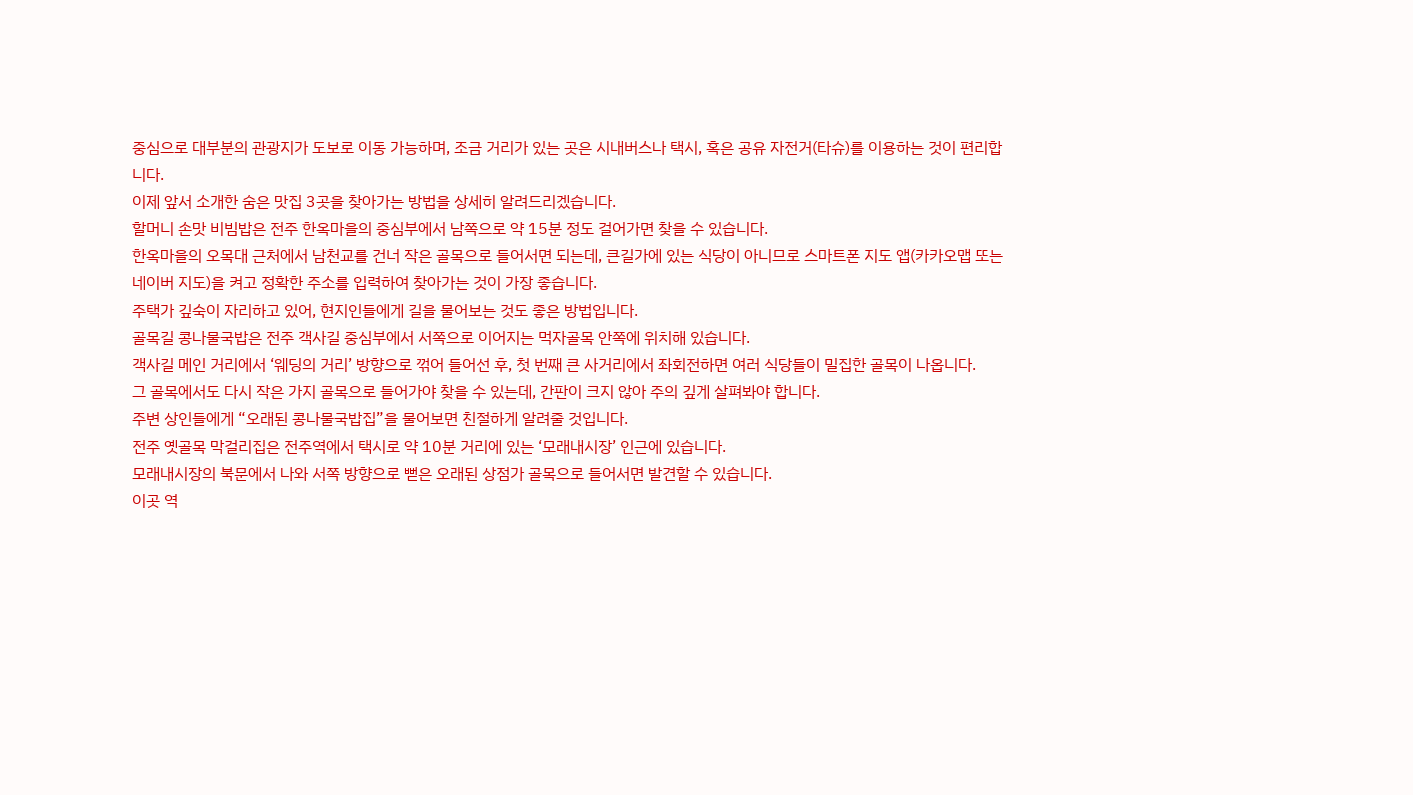중심으로 대부분의 관광지가 도보로 이동 가능하며, 조금 거리가 있는 곳은 시내버스나 택시, 혹은 공유 자전거(타슈)를 이용하는 것이 편리합니다.
이제 앞서 소개한 숨은 맛집 3곳을 찾아가는 방법을 상세히 알려드리겠습니다.
할머니 손맛 비빔밥은 전주 한옥마을의 중심부에서 남쪽으로 약 15분 정도 걸어가면 찾을 수 있습니다.
한옥마을의 오목대 근처에서 남천교를 건너 작은 골목으로 들어서면 되는데, 큰길가에 있는 식당이 아니므로 스마트폰 지도 앱(카카오맵 또는 네이버 지도)을 켜고 정확한 주소를 입력하여 찾아가는 것이 가장 좋습니다.
주택가 깊숙이 자리하고 있어, 현지인들에게 길을 물어보는 것도 좋은 방법입니다.
골목길 콩나물국밥은 전주 객사길 중심부에서 서쪽으로 이어지는 먹자골목 안쪽에 위치해 있습니다.
객사길 메인 거리에서 ‘웨딩의 거리’ 방향으로 꺾어 들어선 후, 첫 번째 큰 사거리에서 좌회전하면 여러 식당들이 밀집한 골목이 나옵니다.
그 골목에서도 다시 작은 가지 골목으로 들어가야 찾을 수 있는데, 간판이 크지 않아 주의 깊게 살펴봐야 합니다.
주변 상인들에게 “오래된 콩나물국밥집”을 물어보면 친절하게 알려줄 것입니다.
전주 옛골목 막걸리집은 전주역에서 택시로 약 10분 거리에 있는 ‘모래내시장’ 인근에 있습니다.
모래내시장의 북문에서 나와 서쪽 방향으로 뻗은 오래된 상점가 골목으로 들어서면 발견할 수 있습니다.
이곳 역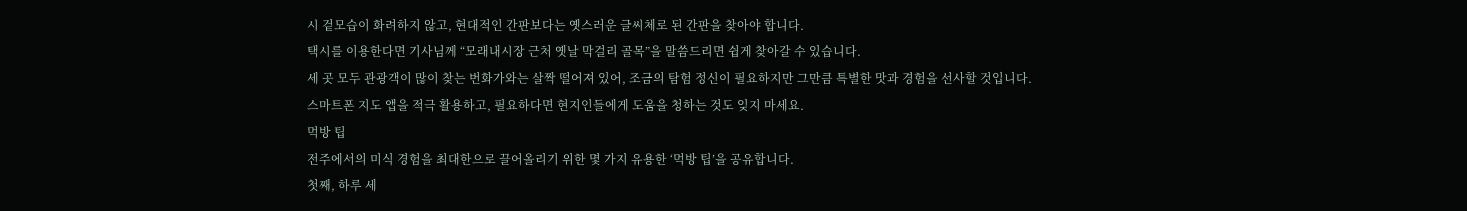시 겉모습이 화려하지 않고, 현대적인 간판보다는 옛스러운 글씨체로 된 간판을 찾아야 합니다.
택시를 이용한다면 기사님께 “모래내시장 근처 옛날 막걸리 골목”을 말씀드리면 쉽게 찾아갈 수 있습니다.
세 곳 모두 관광객이 많이 찾는 번화가와는 살짝 떨어져 있어, 조금의 탐험 정신이 필요하지만 그만큼 특별한 맛과 경험을 선사할 것입니다.
스마트폰 지도 앱을 적극 활용하고, 필요하다면 현지인들에게 도움을 청하는 것도 잊지 마세요.
먹방 팁
전주에서의 미식 경험을 최대한으로 끌어올리기 위한 몇 가지 유용한 ‘먹방 팁’을 공유합니다.
첫째, 하루 세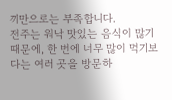끼만으로는 부족합니다.
전주는 워낙 맛있는 음식이 많기 때문에, 한 번에 너무 많이 먹기보다는 여러 곳을 방문하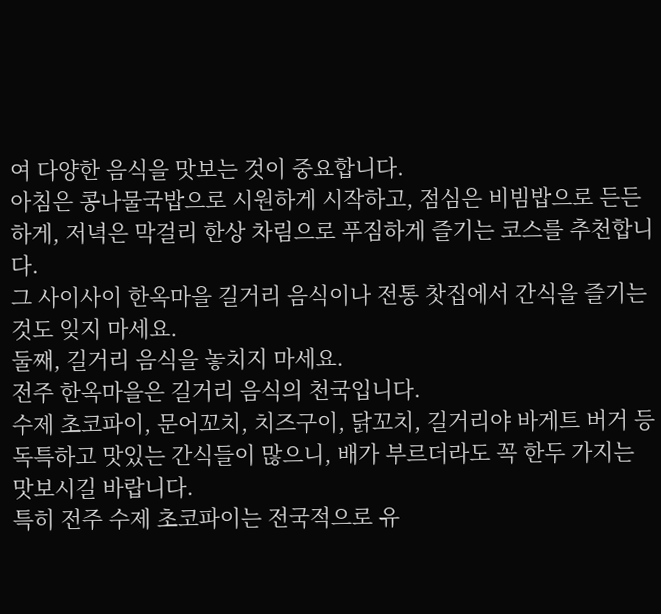여 다양한 음식을 맛보는 것이 중요합니다.
아침은 콩나물국밥으로 시원하게 시작하고, 점심은 비빔밥으로 든든하게, 저녁은 막걸리 한상 차림으로 푸짐하게 즐기는 코스를 추천합니다.
그 사이사이 한옥마을 길거리 음식이나 전통 찻집에서 간식을 즐기는 것도 잊지 마세요.
둘째, 길거리 음식을 놓치지 마세요.
전주 한옥마을은 길거리 음식의 천국입니다.
수제 초코파이, 문어꼬치, 치즈구이, 닭꼬치, 길거리야 바게트 버거 등 독특하고 맛있는 간식들이 많으니, 배가 부르더라도 꼭 한두 가지는 맛보시길 바랍니다.
특히 전주 수제 초코파이는 전국적으로 유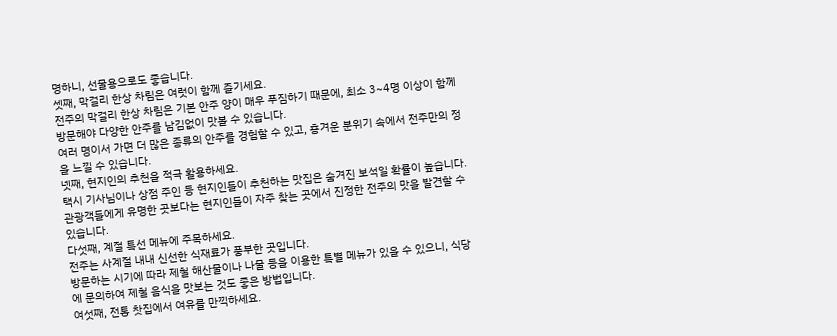명하니, 선물용으로도 좋습니다.
셋째, 막걸리 한상 차림은 여럿이 함께 즐기세요.
전주의 막걸리 한상 차림은 기본 안주 양이 매우 푸짐하기 때문에, 최소 3~4명 이상이 함께 방문해야 다양한 안주를 남김없이 맛볼 수 있습니다.
여러 명이서 가면 더 많은 종류의 안주를 경험할 수 있고, 흥겨운 분위기 속에서 전주만의 정을 느낄 수 있습니다.
넷째, 현지인의 추천을 적극 활용하세요.
택시 기사님이나 상점 주인 등 현지인들이 추천하는 맛집은 숨겨진 보석일 확률이 높습니다.
관광객들에게 유명한 곳보다는 현지인들이 자주 찾는 곳에서 진정한 전주의 맛을 발견할 수 있습니다.
다섯째, 계절 특선 메뉴에 주목하세요.
전주는 사계절 내내 신선한 식재료가 풍부한 곳입니다.
방문하는 시기에 따라 제철 해산물이나 나물 등을 이용한 특별 메뉴가 있을 수 있으니, 식당에 문의하여 제철 음식을 맛보는 것도 좋은 방법입니다.
여섯째, 전통 찻집에서 여유를 만끽하세요.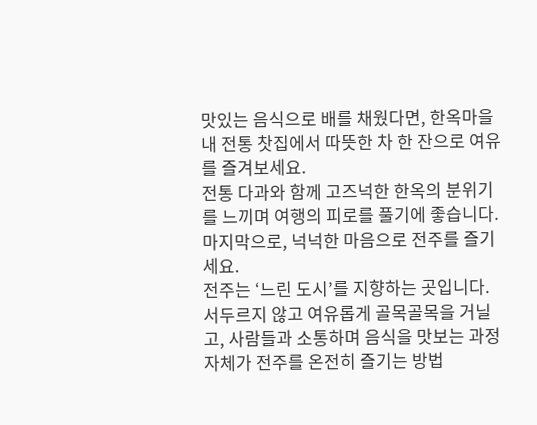맛있는 음식으로 배를 채웠다면, 한옥마을 내 전통 찻집에서 따뜻한 차 한 잔으로 여유를 즐겨보세요.
전통 다과와 함께 고즈넉한 한옥의 분위기를 느끼며 여행의 피로를 풀기에 좋습니다.
마지막으로, 넉넉한 마음으로 전주를 즐기세요.
전주는 ‘느린 도시’를 지향하는 곳입니다.
서두르지 않고 여유롭게 골목골목을 거닐고, 사람들과 소통하며 음식을 맛보는 과정 자체가 전주를 온전히 즐기는 방법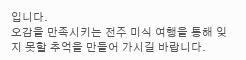입니다.
오감을 만족시키는 전주 미식 여행을 통해 잊지 못할 추억을 만들어 가시길 바랍니다.